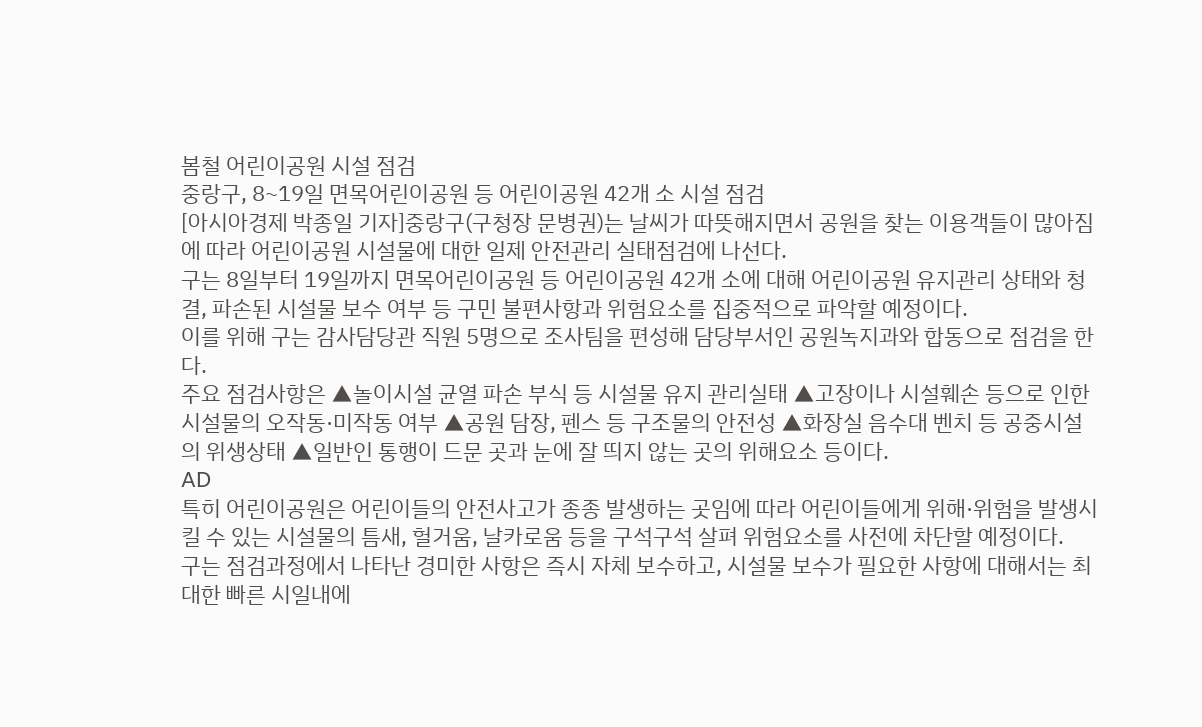봄철 어린이공원 시설 점검
중랑구, 8~19일 면목어린이공원 등 어린이공원 42개 소 시설 점검
[아시아경제 박종일 기자]중랑구(구청장 문병권)는 날씨가 따뜻해지면서 공원을 찾는 이용객들이 많아짐에 따라 어린이공원 시설물에 대한 일제 안전관리 실태점검에 나선다.
구는 8일부터 19일까지 면목어린이공원 등 어린이공원 42개 소에 대해 어린이공원 유지관리 상태와 청결, 파손된 시설물 보수 여부 등 구민 불편사항과 위험요소를 집중적으로 파악할 예정이다.
이를 위해 구는 감사담당관 직원 5명으로 조사팀을 편성해 담당부서인 공원녹지과와 합동으로 점검을 한다.
주요 점검사항은 ▲놀이시설 균열 파손 부식 등 시설물 유지 관리실태 ▲고장이나 시설훼손 등으로 인한 시설물의 오작동·미작동 여부 ▲공원 담장, 펜스 등 구조물의 안전성 ▲화장실 음수대 벤치 등 공중시설의 위생상태 ▲일반인 통행이 드문 곳과 눈에 잘 띄지 않는 곳의 위해요소 등이다.
AD
특히 어린이공원은 어린이들의 안전사고가 종종 발생하는 곳임에 따라 어린이들에게 위해·위험을 발생시킬 수 있는 시설물의 틈새, 헐거움, 날카로움 등을 구석구석 살펴 위험요소를 사전에 차단할 예정이다.
구는 점검과정에서 나타난 경미한 사항은 즉시 자체 보수하고, 시설물 보수가 필요한 사항에 대해서는 최대한 빠른 시일내에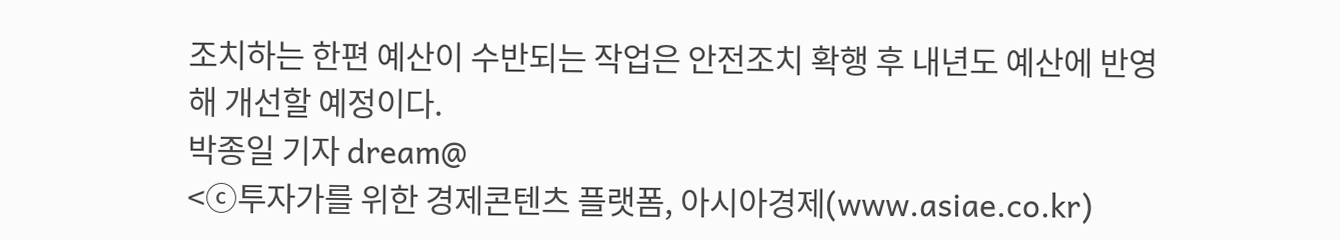조치하는 한편 예산이 수반되는 작업은 안전조치 확행 후 내년도 예산에 반영해 개선할 예정이다.
박종일 기자 dream@
<ⓒ투자가를 위한 경제콘텐츠 플랫폼, 아시아경제(www.asiae.co.kr)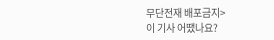무단전재 배포금지>
이 기사 어땠나요?